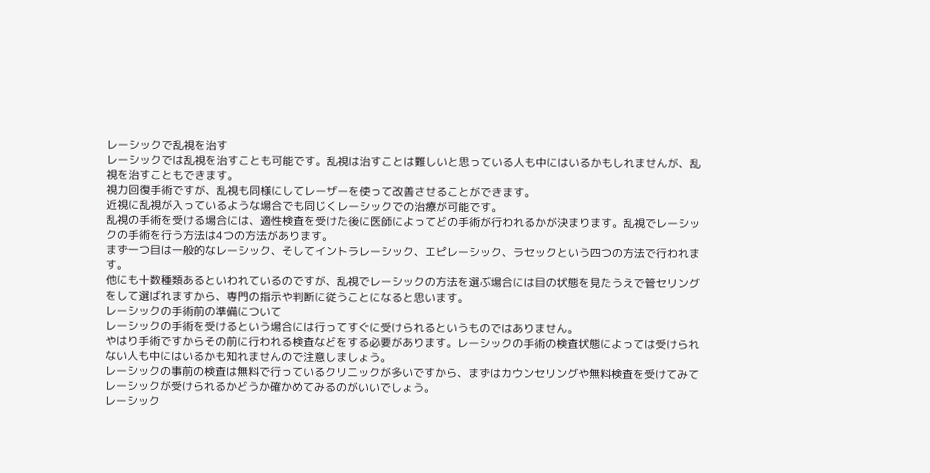レーシックで乱視を治す
レーシックでは乱視を治すことも可能です。乱視は治すことは難しいと思っている人も中にはいるかもしれませんが、乱視を治すこともできます。
視力回復手術ですが、乱視も同様にしてレーザーを使って改善させることができます。
近視に乱視が入っているような場合でも同じくレーシックでの治療が可能です。
乱視の手術を受ける場合には、適性検査を受けた後に医師によってどの手術が行われるかが決まります。乱視でレーシックの手術を行う方法は4つの方法があります。
まず一つ目は一般的なレーシック、そしてイントラレーシック、エピレーシック、ラセックという四つの方法で行われます。
他にも十数種類あるといわれているのですが、乱視でレーシックの方法を選ぶ場合には目の状態を見たうえで管セリングをして選ばれますから、専門の指示や判断に従うことになると思います。
レーシックの手術前の準備について
レーシックの手術を受けるという場合には行ってすぐに受けられるというものではありません。
やはり手術ですからその前に行われる検査などをする必要があります。レーシックの手術の検査状態によっては受けられない人も中にはいるかも知れませんので注意しましょう。
レーシックの事前の検査は無料で行っているクリニックが多いですから、まずはカウンセリングや無料検査を受けてみてレーシックが受けられるかどうか確かめてみるのがいいでしょう。
レーシック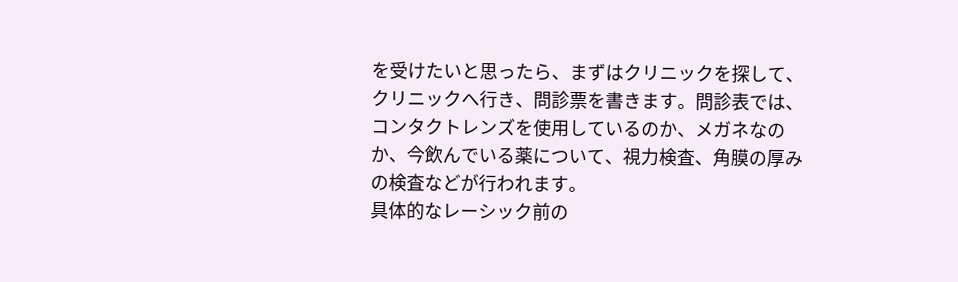を受けたいと思ったら、まずはクリニックを探して、クリニックへ行き、問診票を書きます。問診表では、コンタクトレンズを使用しているのか、メガネなのか、今飲んでいる薬について、視力検査、角膜の厚みの検査などが行われます。
具体的なレーシック前の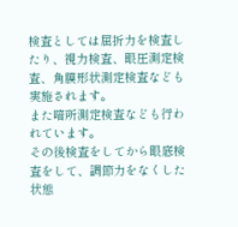検査としては屈折力を検査したり、視力検査、眼圧測定検査、角膜形状測定検査なども実施されます。
また暗所測定検査なども行われています。
その後検査をしてから眼底検査をして、調節力をなくした状態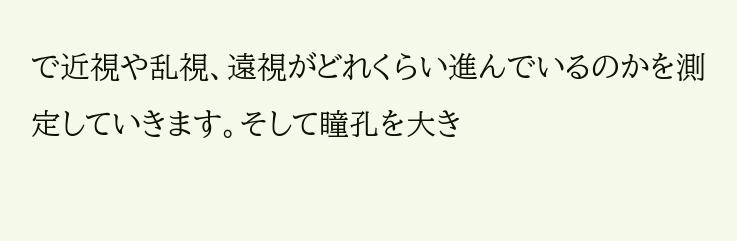で近視や乱視、遠視がどれくらい進んでいるのかを測定していきます。そして瞳孔を大き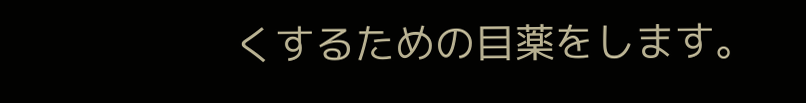くするための目薬をします。